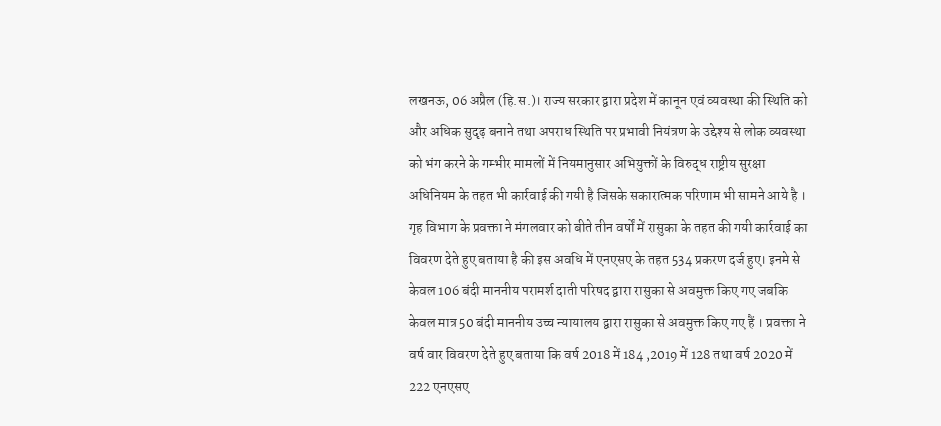लखनऊ, 06 अप्रैल (हि.स.)। राज्य सरकार द्वारा प्रदेश में कानून एवं व्यवस्था की स्थिति को और अधिक सुदृढ़ बनाने तथा अपराध स्थिति पर प्रभावी नियंत्रण के उद्देश्य से लोक व्यवस्था को भंग करने के गम्भीर मामलों में नियमानुसार अभियुक्तों के विरुद्ध राष्ट्रीय सुरक्षा अधिनियम के तहत भी कार्रवाई की गयी है जिसके सकारात्मक परिणाम भी सामने आये है । गृह विभाग के प्रवक्ता ने मंगलवार को बीते तीन वर्षों में रासुका के तहत की गयी कार्रवाई का विवरण देते हुए बताया है की इस अवधि में एनएसए के तहत 534 प्रकरण दर्ज हुए। इनमे से केवल 106 बंदी माननीय परामर्श दाती परिषद द्वारा रासुका से अवमुक्त किए गए जबकि केवल मात्र 50 बंदी माननीय उच्च न्यायालय द्वारा रासुका से अवमुक्त किए गए हैं । प्रवक्ता ने वर्ष वार विवरण देते हुए बताया कि वर्ष 2018 में 184 ,2019 में 128 तथा वर्ष 2020 में 222 एनएसए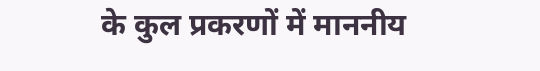के कुल प्रकरणों में माननीय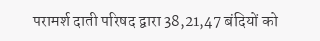परामर्श दाती परिषद द्वारा 38,21,47 बंदियों को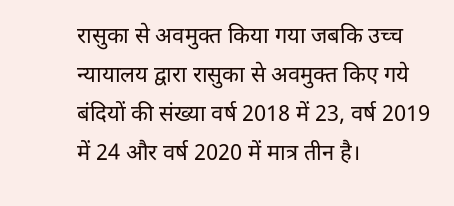रासुका से अवमुक्त किया गया जबकि उच्च न्यायालय द्वारा रासुका से अवमुक्त किए गये बंदियों की संख्या वर्ष 2018 में 23, वर्ष 2019 में 24 और वर्ष 2020 में मात्र तीन है।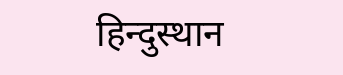हिन्दुस्थान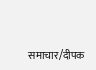समाचार/दीपक